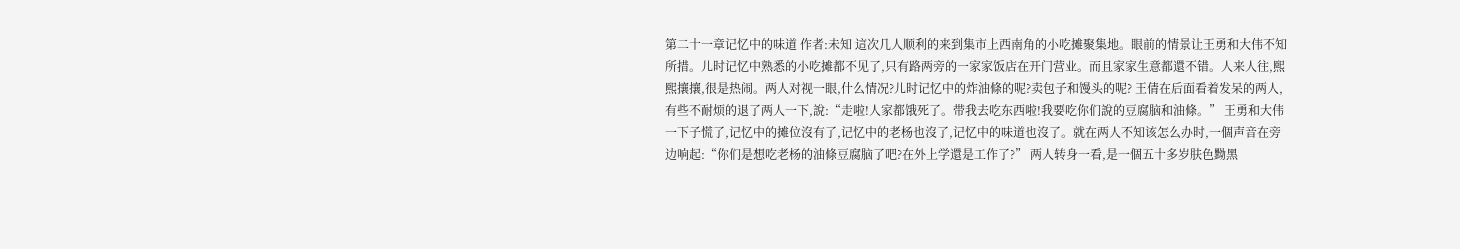第二十一章记忆中的味道 作者:未知 這次几人顺利的来到集市上西南角的小吃摊聚集地。眼前的情景让王勇和大伟不知所措。儿时记忆中熟悉的小吃摊都不见了,只有路两旁的一家家饭店在开门营业。而且家家生意都還不错。人来人往,熙熙攘攘,很是热闹。两人对视一眼,什么情况?儿时记忆中的炸油條的呢?卖包子和馒头的呢? 王倩在后面看着发呆的两人,有些不耐烦的退了两人一下,說:“走啦!人家都饿死了。带我去吃东西啦!我要吃你们說的豆腐脑和油條。” 王勇和大伟一下子慌了,记忆中的摊位沒有了,记忆中的老杨也沒了,记忆中的味道也沒了。就在两人不知该怎么办时,一個声音在旁边响起:“你们是想吃老杨的油條豆腐脑了吧?在外上学還是工作了?” 两人转身一看,是一個五十多岁肤色黝黑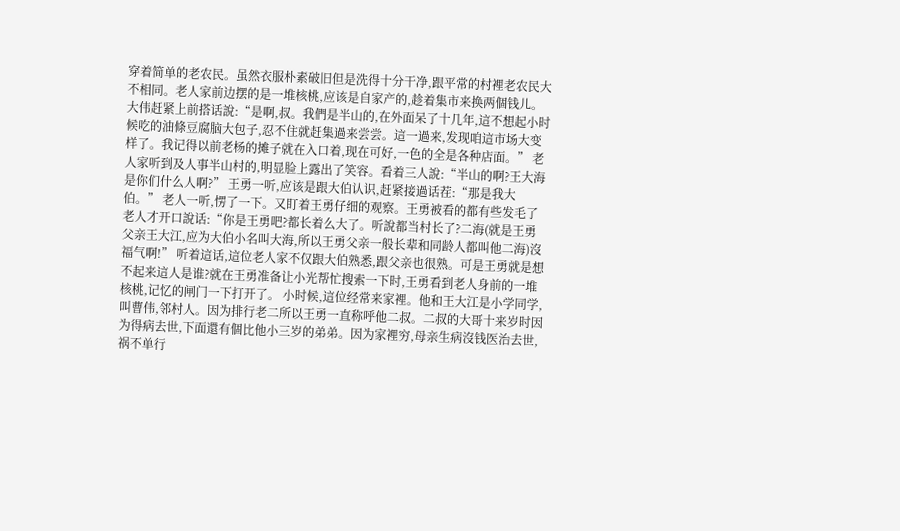穿着简单的老农民。虽然衣服朴素破旧但是洗得十分干净,跟平常的村裡老农民大不相同。老人家前边摆的是一堆核桃,应该是自家产的,趁着集市来换两個钱儿。大伟赶紧上前搭话說:“是啊,叔。我們是半山的,在外面呆了十几年,這不想起小时候吃的油條豆腐脑大包子,忍不住就赶集過来尝尝。這一過来,发现咱這市场大变样了。我记得以前老杨的摊子就在入口着,现在可好,一色的全是各种店面。” 老人家听到及人事半山村的,明显脸上露出了笑容。看着三人說:“半山的啊?王大海是你们什么人啊?” 王勇一听,应该是跟大伯认识,赶紧接過话茬:“那是我大伯。” 老人一听,愣了一下。又盯着王勇仔细的观察。王勇被看的都有些发毛了老人才开口說话:“你是王勇吧?都长着么大了。听說都当村长了?二海(就是王勇父亲王大江,应为大伯小名叫大海,所以王勇父亲一般长辈和同龄人都叫他二海)沒福气啊!” 听着這话,這位老人家不仅跟大伯熟悉,跟父亲也很熟。可是王勇就是想不起来這人是谁?就在王勇准备让小光帮忙搜索一下时,王勇看到老人身前的一堆核桃,记忆的闸门一下打开了。 小时候,這位经常来家裡。他和王大江是小学同学,叫曹伟,邻村人。因为排行老二所以王勇一直称呼他二叔。二叔的大哥十来岁时因为得病去世,下面還有個比他小三岁的弟弟。因为家裡穷,母亲生病沒钱医治去世,祸不单行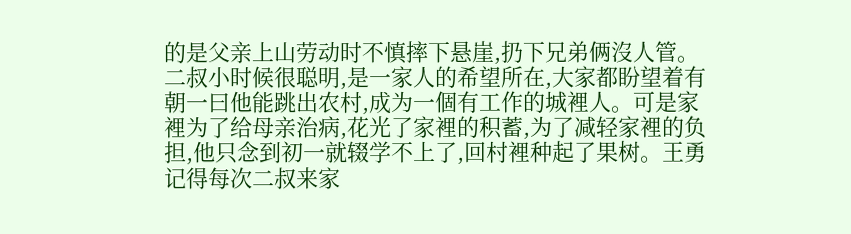的是父亲上山劳动时不慎摔下悬崖,扔下兄弟俩沒人管。二叔小时候很聪明,是一家人的希望所在,大家都盼望着有朝一曰他能跳出农村,成为一個有工作的城裡人。可是家裡为了给母亲治病,花光了家裡的积蓄,为了减轻家裡的负担,他只念到初一就辍学不上了,回村裡种起了果树。王勇记得每次二叔来家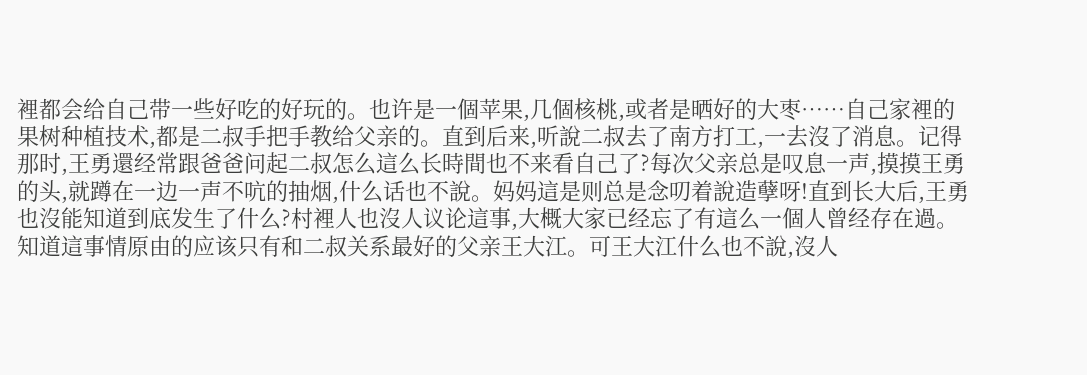裡都会给自己带一些好吃的好玩的。也许是一個苹果,几個核桃,或者是晒好的大枣……自己家裡的果树种植技术,都是二叔手把手教给父亲的。直到后来,听說二叔去了南方打工,一去沒了消息。记得那时,王勇還经常跟爸爸问起二叔怎么這么长時間也不来看自己了?每次父亲总是叹息一声,摸摸王勇的头,就蹲在一边一声不吭的抽烟,什么话也不說。妈妈這是则总是念叨着說造孽呀!直到长大后,王勇也沒能知道到底发生了什么?村裡人也沒人议论這事,大概大家已经忘了有這么一個人曾经存在過。知道這事情原由的应该只有和二叔关系最好的父亲王大江。可王大江什么也不說,沒人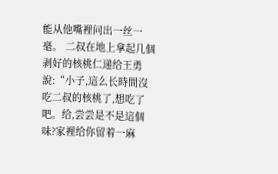能从他嘴裡问出一丝一毫。 二叔在地上拿起几個剥好的核桃仁递给王勇說:“小子,這么长時間沒吃二叔的核桃了,想吃了吧。给,尝尝是不是這個味?家裡给你留着一麻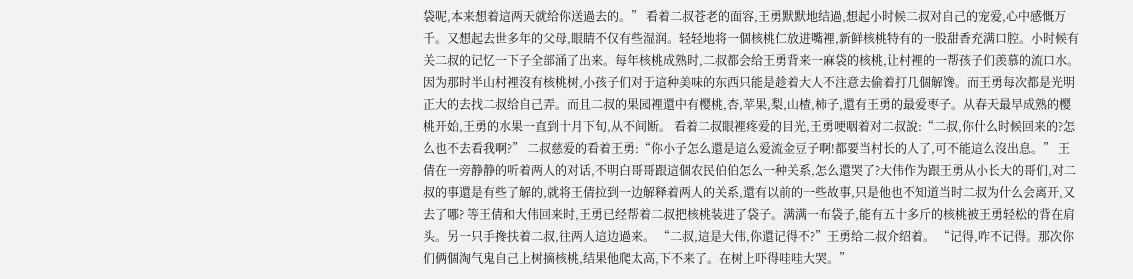袋呢,本来想着這两天就给你送過去的。” 看着二叔苍老的面容,王勇默默地结過,想起小时候二叔对自己的宠爱,心中感慨万千。又想起去世多年的父母,眼睛不仅有些湿润。轻轻地将一個核桃仁放进嘴裡,新鲜核桃特有的一股甜香充满口腔。小时候有关二叔的记忆一下子全部涌了出来。每年核桃成熟时,二叔都会给王勇背来一麻袋的核桃,让村裡的一帮孩子们羡慕的流口水。因为那时半山村裡沒有核桃树,小孩子们对于這种美味的东西只能是趁着大人不注意去偷着打几個解馋。而王勇每次都是光明正大的去找二叔给自己弄。而且二叔的果园裡還中有樱桃,杏,苹果,梨,山楂,柿子,還有王勇的最爱枣子。从春天最早成熟的樱桃开始,王勇的水果一直到十月下旬,从不间断。 看着二叔眼裡疼爱的目光,王勇哽咽着对二叔說:“二叔,你什么时候回来的?怎么也不去看我啊?” 二叔慈爱的看着王勇:“你小子怎么還是這么爱流金豆子啊!都要当村长的人了,可不能這么沒出息。” 王倩在一旁静静的听着两人的对话,不明白哥哥跟這個农民伯伯怎么一种关系,怎么還哭了?大伟作为跟王勇从小长大的哥们,对二叔的事還是有些了解的,就将王倩拉到一边解释着两人的关系,還有以前的一些故事,只是他也不知道当时二叔为什么会离开,又去了哪? 等王倩和大伟回来时,王勇已经帮着二叔把核桃装进了袋子。满满一布袋子,能有五十多斤的核桃被王勇轻松的背在肩头。另一只手搀扶着二叔,往两人這边過来。 “二叔,這是大伟,你還记得不?”王勇给二叔介绍着。 “记得,咋不记得。那次你们俩個淘气鬼自己上树摘核桃,结果他爬太高,下不来了。在树上吓得哇哇大哭。”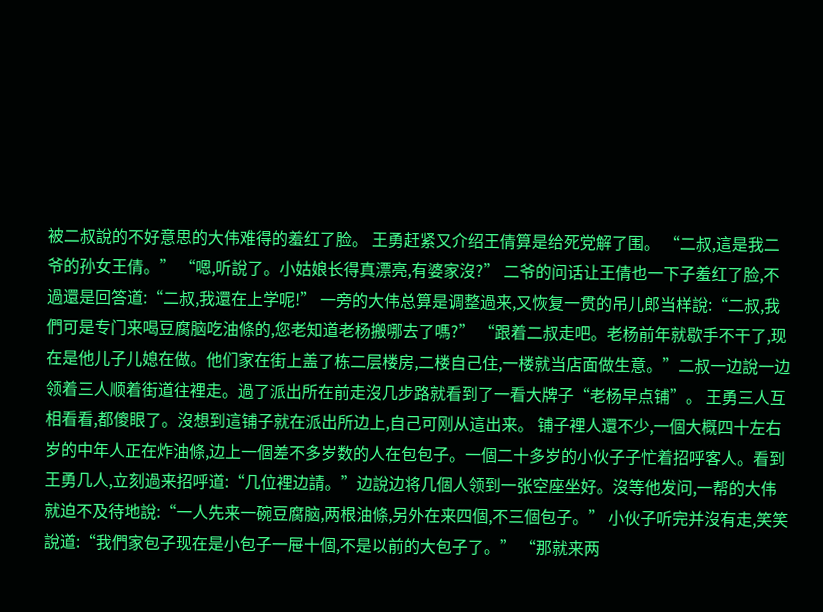被二叔說的不好意思的大伟难得的羞红了脸。 王勇赶紧又介绍王倩算是给死党解了围。 “二叔,這是我二爷的孙女王倩。” “嗯,听說了。小姑娘长得真漂亮,有婆家沒?” 二爷的问话让王倩也一下子羞红了脸,不過還是回答道:“二叔,我還在上学呢!” 一旁的大伟总算是调整過来,又恢复一贯的吊儿郎当样說:“二叔,我們可是专门来喝豆腐脑吃油條的,您老知道老杨搬哪去了嗎?” “跟着二叔走吧。老杨前年就歇手不干了,现在是他儿子儿媳在做。他们家在街上盖了栋二层楼房,二楼自己住,一楼就当店面做生意。”二叔一边說一边领着三人顺着街道往裡走。過了派出所在前走沒几步路就看到了一看大牌子“老杨早点铺”。 王勇三人互相看看,都傻眼了。沒想到這铺子就在派出所边上,自己可刚从這出来。 铺子裡人還不少,一個大概四十左右岁的中年人正在炸油條,边上一個差不多岁数的人在包包子。一個二十多岁的小伙子子忙着招呼客人。看到王勇几人,立刻過来招呼道:“几位裡边請。”边說边将几個人领到一张空座坐好。沒等他发问,一帮的大伟就迫不及待地說:“一人先来一碗豆腐脑,两根油條,另外在来四個,不三個包子。” 小伙子听完并沒有走,笑笑說道:“我們家包子现在是小包子一屉十個,不是以前的大包子了。” “那就来两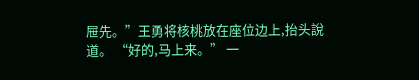屉先。”王勇将核桃放在座位边上,抬头說道。 “好的,马上来。” 一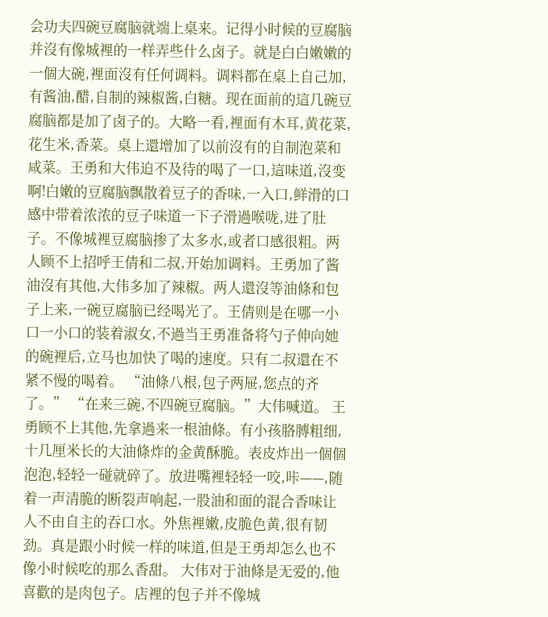会功夫四碗豆腐脑就端上桌来。记得小时候的豆腐脑并沒有像城裡的一样弄些什么卤子。就是白白嫩嫩的一個大碗,裡面沒有任何调料。调料都在桌上自己加,有酱油,醋,自制的辣椒酱,白糖。现在面前的這几碗豆腐脑都是加了卤子的。大略一看,裡面有木耳,黄花菜,花生米,香菜。桌上還增加了以前沒有的自制泡菜和咸菜。王勇和大伟迫不及待的喝了一口,這味道,沒变啊!白嫩的豆腐脑飘散着豆子的香味,一入口,鲜滑的口感中带着浓浓的豆子味道一下子滑過喉咙,进了肚子。不像城裡豆腐脑掺了太多水,或者口感很粗。两人顾不上招呼王倩和二叔,开始加调料。王勇加了酱油沒有其他,大伟多加了辣椒。两人還沒等油條和包子上来,一碗豆腐脑已经喝光了。王倩则是在哪一小口一小口的装着淑女,不過当王勇准备将勺子伸向她的碗裡后,立马也加快了喝的速度。只有二叔還在不紧不慢的喝着。 “油條八根,包子两屉,您点的齐了。” “在来三碗,不四碗豆腐脑。”大伟喊道。 王勇顾不上其他,先拿過来一根油條。有小孩胳膊粗细,十几厘米长的大油條炸的金黄酥脆。表皮炸出一個個泡泡,轻轻一碰就碎了。放进嘴裡轻轻一咬,咔——,随着一声清脆的断裂声响起,一股油和面的混合香味让人不由自主的吞口水。外焦裡嫩,皮脆色黄,很有韧劲。真是跟小时候一样的味道,但是王勇却怎么也不像小时候吃的那么香甜。 大伟对于油條是无爱的,他喜歡的是肉包子。店裡的包子并不像城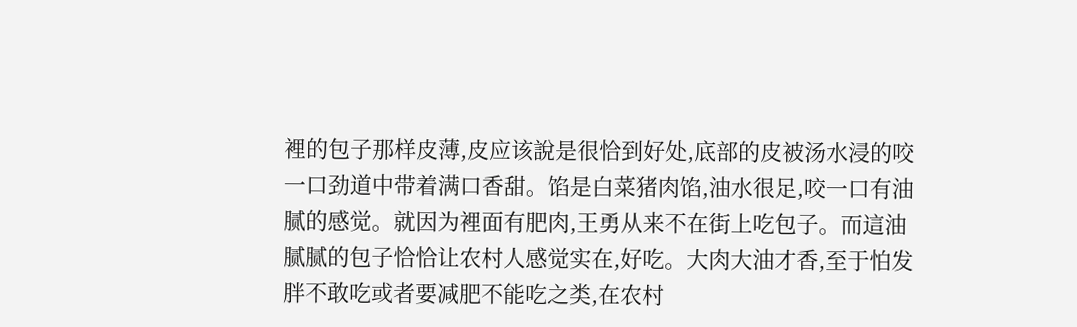裡的包子那样皮薄,皮应该說是很恰到好处,底部的皮被汤水浸的咬一口劲道中带着满口香甜。馅是白菜猪肉馅,油水很足,咬一口有油腻的感觉。就因为裡面有肥肉,王勇从来不在街上吃包子。而這油腻腻的包子恰恰让农村人感觉实在,好吃。大肉大油才香,至于怕发胖不敢吃或者要减肥不能吃之类,在农村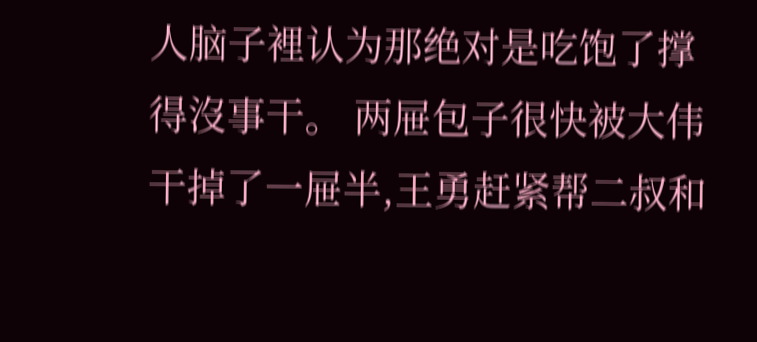人脑子裡认为那绝对是吃饱了撑得沒事干。 两屉包子很快被大伟干掉了一屉半,王勇赶紧帮二叔和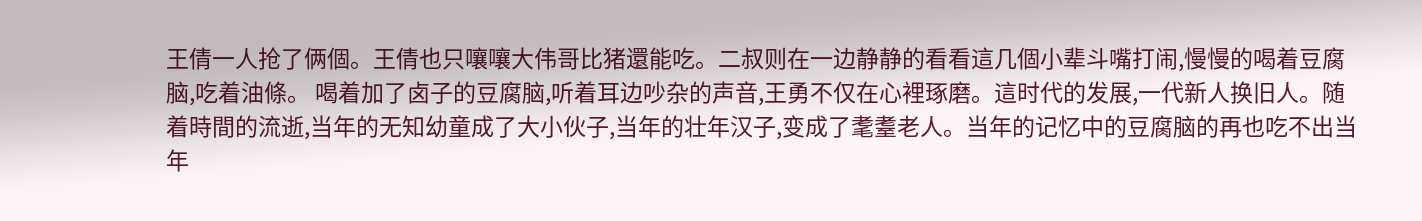王倩一人抢了俩個。王倩也只嚷嚷大伟哥比猪還能吃。二叔则在一边静静的看看這几個小辈斗嘴打闹,慢慢的喝着豆腐脑,吃着油條。 喝着加了卤子的豆腐脑,听着耳边吵杂的声音,王勇不仅在心裡琢磨。這时代的发展,一代新人换旧人。随着時間的流逝,当年的无知幼童成了大小伙子,当年的壮年汉子,变成了耄耋老人。当年的记忆中的豆腐脑的再也吃不出当年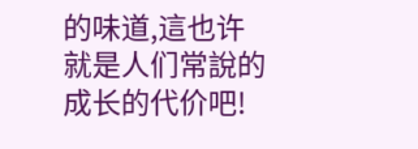的味道,這也许就是人们常說的成长的代价吧!